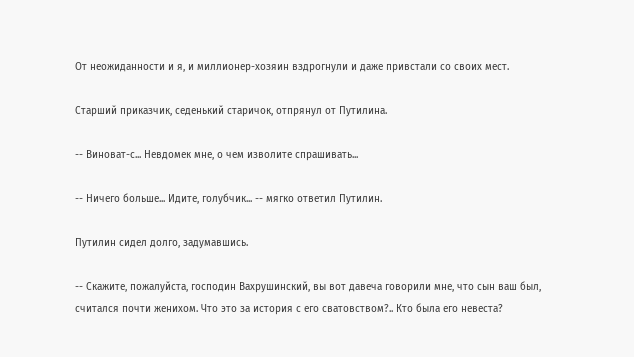От неожиданности и я, и миллионер-хозяин вздрогнули и даже привстали со своих мест.

Старший приказчик, седенький старичок, отпрянул от Путилина.

-- Виноват-с... Невдомек мне, о чем изволите спрашивать...

-- Ничего больше... Идите, голубчик... -- мягко ответил Путилин.

Путилин сидел долго, задумавшись.

-- Скажите, пожалуйста, господин Вахрушинский, вы вот давеча говорили мне, что сын ваш был, считался почти женихом. Что это за история с его сватовством?.. Кто была его невеста?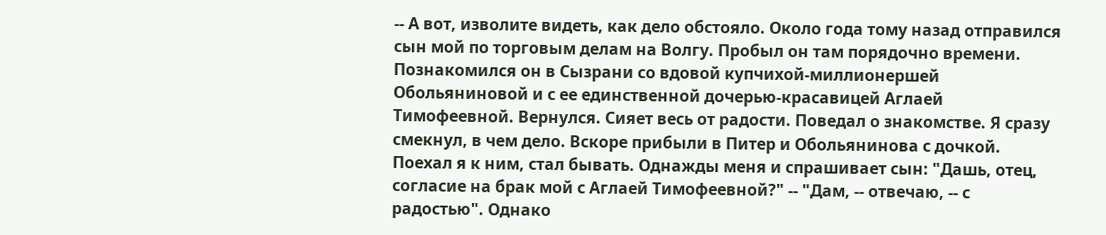-- А вот, изволите видеть, как дело обстояло. Около года тому назад отправился сын мой по торговым делам на Волгу. Пробыл он там порядочно времени. Познакомился он в Сызрани со вдовой купчихой-миллионершей Обольяниновой и с ее единственной дочерью-красавицей Аглаей Тимофеевной. Вернулся. Сияет весь от радости. Поведал о знакомстве. Я сразу смекнул, в чем дело. Вскоре прибыли в Питер и Обольянинова с дочкой. Поехал я к ним, стал бывать. Однажды меня и спрашивает сын: "Дашь, отец, согласие на брак мой с Аглаей Тимофеевной?" -- "Дам, -- отвечаю, -- с радостью". Однако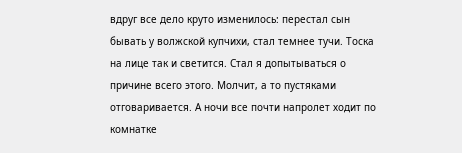вдруг все дело круто изменилось: перестал сын бывать у волжской купчихи, стал темнее тучи. Тоска на лице так и светится. Стал я допытываться о причине всего этого. Молчит, а то пустяками отговаривается. А ночи все почти напролет ходит по комнатке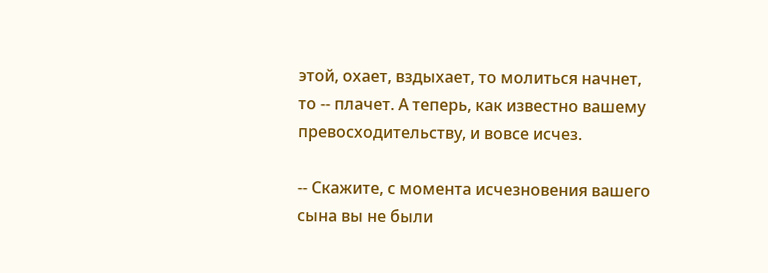этой, охает, вздыхает, то молиться начнет, то -- плачет. А теперь, как известно вашему превосходительству, и вовсе исчез.

-- Скажите, с момента исчезновения вашего сына вы не были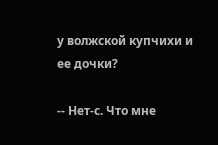у волжской купчихи и ее дочки?

-- Нет-с. Что мне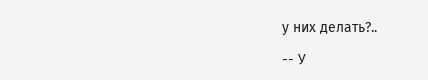у них делать?..

-- У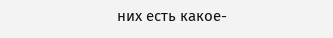них есть какое-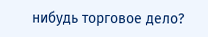нибудь торговое дело?